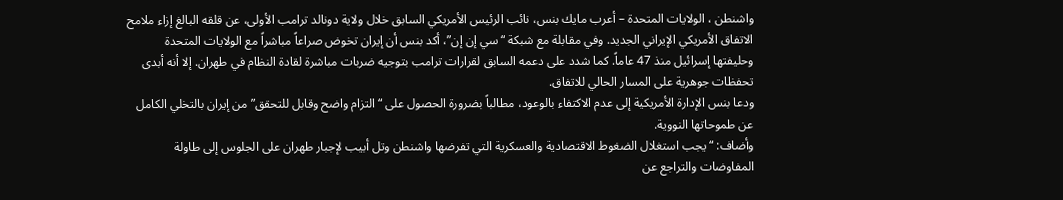واشنطن ، الولايات المتحدة – أعرب مايك بنس، نائب الرئيس الأمريكي السابق خلال ولاية دونالد ترامب الأولى، عن قلقه البالغ إزاء ملامح الاتفاق الأمريكي الإيراني الجديد. وفي مقابلة مع شبكة “سي إن إن”، أكد بنس أن إيران تخوض صراعاً مباشراً مع الولايات المتحدة وحليفتها إسرائيل منذ 47 عاماً. كما شدد على دعمه السابق لقرارات ترامب بتوجيه ضربات مباشرة لقادة النظام في طهران. إلا أنه أبدى تحفظات جوهرية على المسار الحالي للاتفاق.
ودعا بنس الإدارة الأمريكية إلى عدم الاكتفاء بالوعود، مطالباً بضرورة الحصول على “التزام واضح وقابل للتحقق” من إيران بالتخلي الكامل عن طموحاتها النووية.
وأضاف: “يجب استغلال الضغوط الاقتصادية والعسكرية التي تفرضها واشنطن وتل أبيب لإجبار طهران على الجلوس إلى طاولة المفاوضات والتراجع عن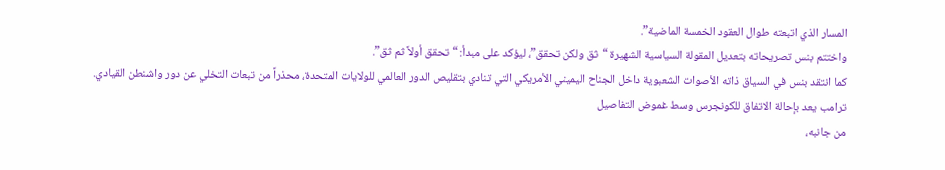المسار الذي اتبعته طوال العقود الخمسة الماضية”.
واختتم بنس تصريحاته بتعديل المقولة السياسية الشهيرة “ثق ولكن تحقق”، ليؤكد على مبدأ: “تحقق أولاً ثم ثق”.
كما انتقد بنس في السياق ذاته الأصوات الشعبوية داخل الجناح اليميني الأمريكي التي تنادي بتقليص الدور العالمي للولايات المتحدة، محذراً من تبعات التخلي عن دور واشنطن القيادي.
ترامب يعد بإحالة الاتفاق للكونجرس وسط غموض التفاصيل
من جانبه،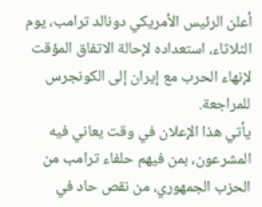أعلن الرئيس الأمريكي دونالد ترامب، يوم الثلاثاء، استعداده لإحالة الاتفاق المؤقت لإنهاء الحرب مع إيران إلى الكونجرس للمراجعة.
يأتي هذا الإعلان في وقت يعاني فيه المشرعون، بمن فيهم حلفاء ترامب من الحزب الجمهوري، من نقص حاد في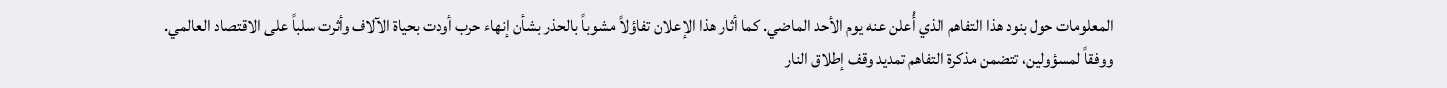المعلومات حول بنود هذا التفاهم الذي أُعلن عنه يوم الأحد الماضي. كما أثار هذا الإعلان تفاؤلاً مشوباً بالحذر بشأن إنهاء حرب أودت بحياة الآلاف وأثرت سلباً على الاقتصاد العالمي.
ووفقاً لمسؤولين، تتضمن مذكرة التفاهم تمديد وقف إطلاق النار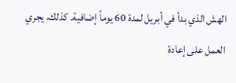الهش الذي بدأ في أبريل لمدة 60 يوماً إضافية. كذلك، يجري العمل على إعادة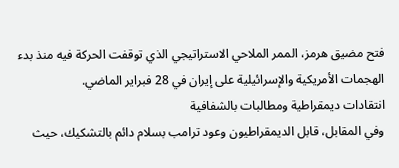فتح مضيق هرمز، الممر الملاحي الاستراتيجي الذي توقفت الحركة فيه منذ بدء الهجمات الأمريكية والإسرائيلية على إيران في 28 فبراير الماضي.
انتقادات ديمقراطية ومطالبات بالشفافية
وفي المقابل، قابل الديمقراطيون وعود ترامب بسلام دائم بالتشكيك، حيث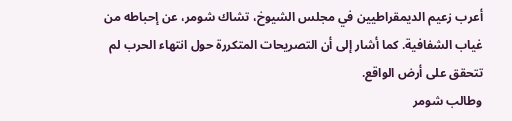أعرب زعيم الديمقراطيين في مجلس الشيوخ، تشاك شومر، عن إحباطه من غياب الشفافية. كما أشار إلى أن التصريحات المتكررة حول انتهاء الحرب لم تتحقق على أرض الواقع.
وطالب شومر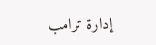إدارة ترامب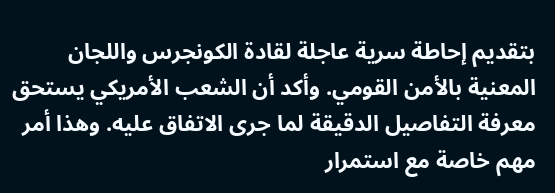بتقديم إحاطة سرية عاجلة لقادة الكونجرس واللجان المعنية بالأمن القومي. وأكد أن الشعب الأمريكي يستحق معرفة التفاصيل الدقيقة لما جرى الاتفاق عليه. وهذا أمر مهم خاصة مع استمرار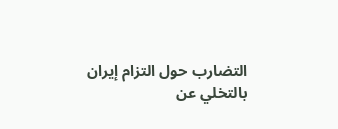التضارب حول التزام إيران بالتخلي عن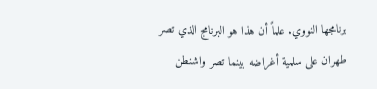برنامجها النووي. علماً أن هذا هو البرنامج الذي تصر طهران على سلمية أغراضه بينما تصر واشنطن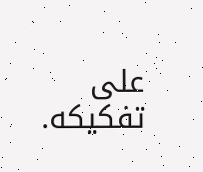على تفكيكه.